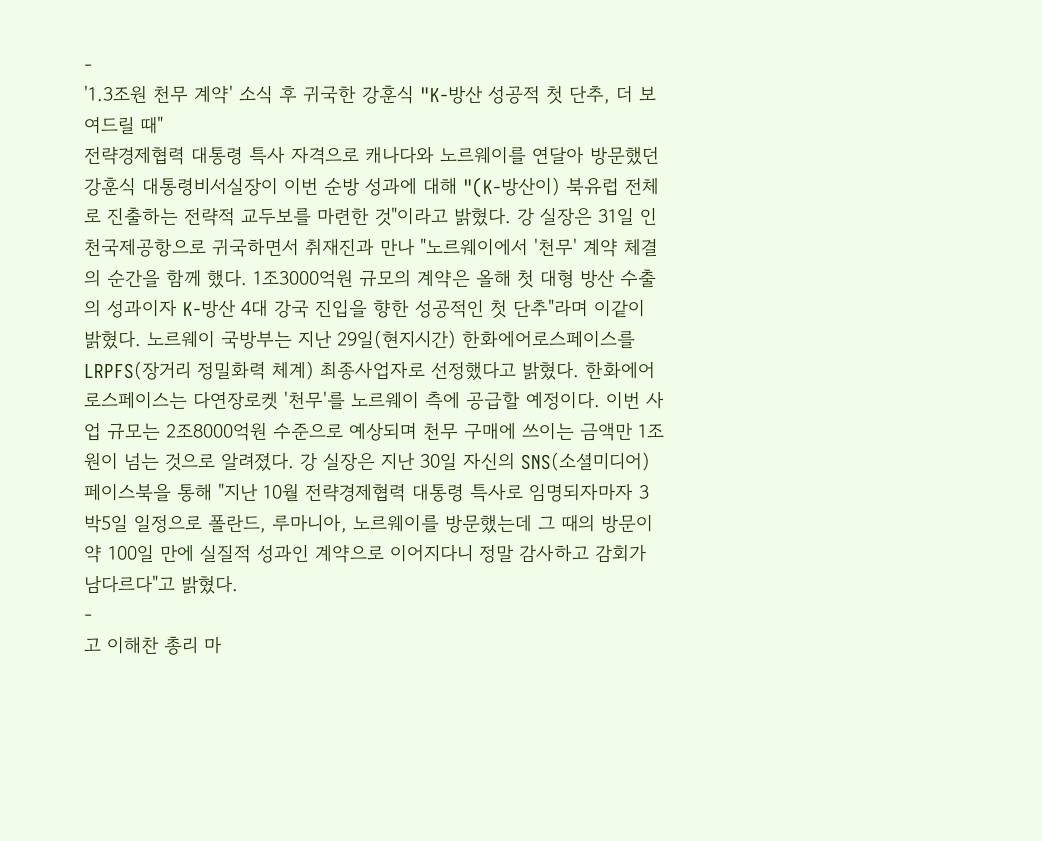-
'1.3조원 천무 계약' 소식 후 귀국한 강훈식 "K-방산 성공적 첫 단추, 더 보여드릴 때"
전략경제협력 대통령 특사 자격으로 캐나다와 노르웨이를 연달아 방문했던 강훈식 대통령비서실장이 이번 순방 성과에 대해 "(K-방산이) 북유럽 전체로 진출하는 전략적 교두보를 마련한 것"이라고 밝혔다. 강 실장은 31일 인천국제공항으로 귀국하면서 취재진과 만나 "노르웨이에서 '천무' 계약 체결의 순간을 함께 했다. 1조3000억원 규모의 계약은 올해 첫 대형 방산 수출의 성과이자 K-방산 4대 강국 진입을 향한 성공적인 첫 단추"라며 이같이 밝혔다. 노르웨이 국방부는 지난 29일(현지시간) 한화에어로스페이스를 LRPFS(장거리 정밀화력 체계) 최종사업자로 선정했다고 밝혔다. 한화에어로스페이스는 다연장로켓 '천무'를 노르웨이 측에 공급할 예정이다. 이번 사업 규모는 2조8000억원 수준으로 예상되며 천무 구매에 쓰이는 금액만 1조원이 넘는 것으로 알려졌다. 강 실장은 지난 30일 자신의 SNS(소셜미디어) 페이스북을 통해 "지난 10월 전략경제협력 대통령 특사로 임명되자마자 3박5일 일정으로 폴란드, 루마니아, 노르웨이를 방문했는데 그 때의 방문이 약 100일 만에 실질적 성과인 계약으로 이어지다니 정말 감사하고 감회가 남다르다"고 밝혔다.
-
고 이해찬 총리 마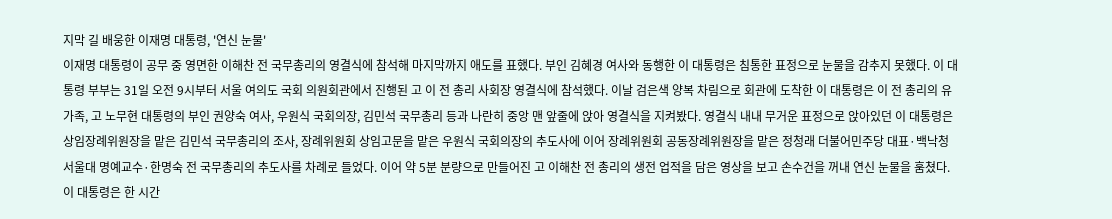지막 길 배웅한 이재명 대통령, '연신 눈물'
이재명 대통령이 공무 중 영면한 이해찬 전 국무총리의 영결식에 참석해 마지막까지 애도를 표했다. 부인 김혜경 여사와 동행한 이 대통령은 침통한 표정으로 눈물을 감추지 못했다. 이 대통령 부부는 31일 오전 9시부터 서울 여의도 국회 의원회관에서 진행된 고 이 전 총리 사회장 영결식에 참석했다. 이날 검은색 양복 차림으로 회관에 도착한 이 대통령은 이 전 총리의 유가족, 고 노무현 대통령의 부인 권양숙 여사, 우원식 국회의장, 김민석 국무총리 등과 나란히 중앙 맨 앞줄에 앉아 영결식을 지켜봤다. 영결식 내내 무거운 표정으로 앉아있던 이 대통령은 상임장례위원장을 맡은 김민석 국무총리의 조사, 장례위원회 상임고문을 맡은 우원식 국회의장의 추도사에 이어 장례위원회 공동장례위원장을 맡은 정청래 더불어민주당 대표·백낙청 서울대 명예교수·한명숙 전 국무총리의 추도사를 차례로 들었다. 이어 약 5분 분량으로 만들어진 고 이해찬 전 총리의 생전 업적을 담은 영상을 보고 손수건을 꺼내 연신 눈물을 훔쳤다. 이 대통령은 한 시간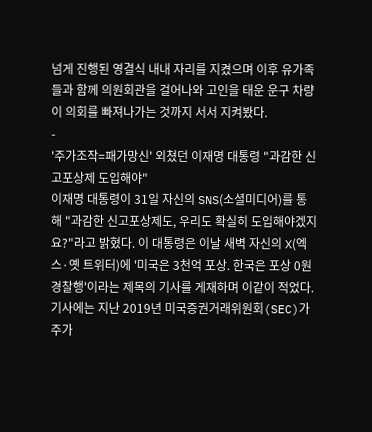넘게 진행된 영결식 내내 자리를 지켰으며 이후 유가족들과 함께 의원회관을 걸어나와 고인을 태운 운구 차량이 의회를 빠져나가는 것까지 서서 지켜봤다.
-
'주가조작=패가망신' 외쳤던 이재명 대통령 "과감한 신고포상제 도입해야"
이재명 대통령이 31일 자신의 SNS(소셜미디어)를 통해 "과감한 신고포상제도, 우리도 확실히 도입해야겠지요?"라고 밝혔다. 이 대통령은 이날 새벽 자신의 X(엑스·옛 트위터)에 '미국은 3천억 포상. 한국은 포상 0원 경찰행'이라는 제목의 기사를 게재하며 이같이 적었다. 기사에는 지난 2019년 미국증권거래위원회(SEC)가 주가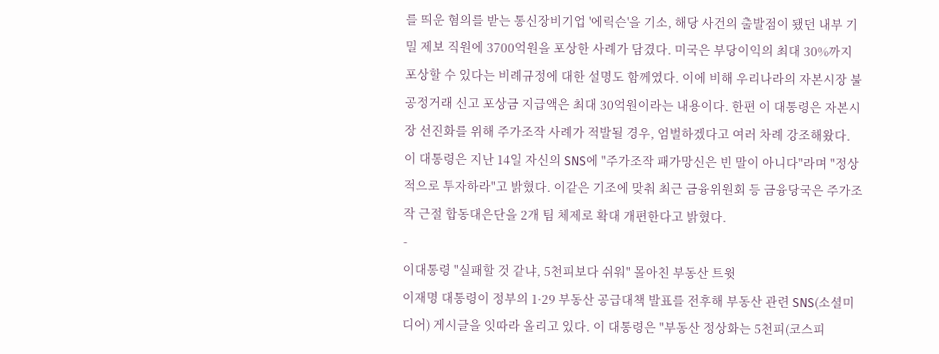를 띄운 혐의를 받는 통신장비기업 '에릭슨'을 기소, 해당 사건의 출발점이 됐던 내부 기밀 제보 직원에 3700억원을 포상한 사례가 담겼다. 미국은 부당이익의 최대 30%까지 포상할 수 있다는 비례규정에 대한 설명도 함께였다. 이에 비해 우리나라의 자본시장 불공정거래 신고 포상금 지급액은 최대 30억원이라는 내용이다. 한편 이 대통령은 자본시장 선진화를 위해 주가조작 사례가 적발될 경우, 엄벌하겠다고 여러 차례 강조해왔다. 이 대통령은 지난 14일 자신의 SNS에 "주가조작 패가망신은 빈 말이 아니다"라며 "정상적으로 투자하라"고 밝혔다. 이같은 기조에 맞춰 최근 금융위원회 등 금융당국은 주가조작 근절 합동대은단을 2개 팀 체제로 확대 개편한다고 밝혔다.
-
이대통령 "실패할 것 같냐, 5천피보다 쉬워" 몰아친 부동산 트윗
이재명 대통령이 정부의 1·29 부동산 공급대책 발표를 전후해 부동산 관련 SNS(소셜미디어) 게시글을 잇따라 올리고 있다. 이 대통령은 "부동산 정상화는 5천피(코스피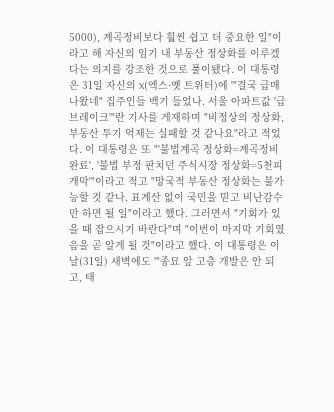5000), 계곡정비보다 훨씬 쉽고 더 중요한 일"이라고 해 자신의 임기 내 부동산 정상화를 이루겠다는 의지를 강조한 것으로 풀이됐다. 이 대통령은 31일 자신의 X(엑스·옛 트위터)에 '"결국 급매 나왔네" 집주인들 백기 들었나. 서울 아파트값 '급브레이크'"란 기사를 게재하며 "비정상의 정상화, 부동산 투기 억제는 실패할 것 같나요"라고 적었다. 이 대통령은 또 "'불법계곡 정상화=계곡정비 완료', '불법 부정 판치던 주식시장 정상화=5천피 개막'"이라고 적고 "망국적 부동산 정상화는 불가능할 것 같나. 표계산 없이 국민을 믿고 비난감수만 하면 될 일"이라고 했다. 그러면서 "기회가 있을 때 잡으시기 바란다"며 "이번이 마지막 기회였음을 곧 알게 될 것"이라고 했다. 이 대통령은 이날(31일) 새벽에도 '"종묘 앞 고층 개발은 안 되고, 태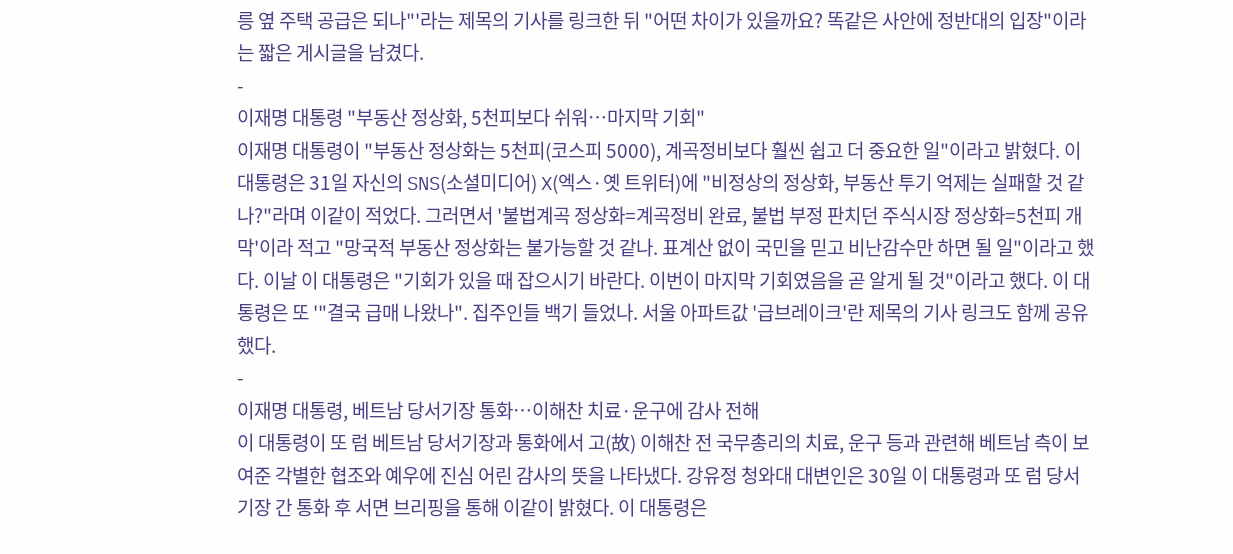릉 옆 주택 공급은 되나"'라는 제목의 기사를 링크한 뒤 "어떤 차이가 있을까요? 똑같은 사안에 정반대의 입장"이라는 짧은 게시글을 남겼다.
-
이재명 대통령 "부동산 정상화, 5천피보다 쉬워…마지막 기회"
이재명 대통령이 "부동산 정상화는 5천피(코스피 5000), 계곡정비보다 훨씬 쉽고 더 중요한 일"이라고 밝혔다. 이 대통령은 31일 자신의 SNS(소셜미디어) X(엑스·옛 트위터)에 "비정상의 정상화, 부동산 투기 억제는 실패할 것 같나?"라며 이같이 적었다. 그러면서 '불법계곡 정상화=계곡정비 완료, 불법 부정 판치던 주식시장 정상화=5천피 개막'이라 적고 "망국적 부동산 정상화는 불가능할 것 같나. 표계산 없이 국민을 믿고 비난감수만 하면 될 일"이라고 했다. 이날 이 대통령은 "기회가 있을 때 잡으시기 바란다. 이번이 마지막 기회였음을 곧 알게 될 것"이라고 했다. 이 대통령은 또 '"결국 급매 나왔나". 집주인들 백기 들었나. 서울 아파트값 '급브레이크'란 제목의 기사 링크도 함께 공유했다.
-
이재명 대통령, 베트남 당서기장 통화…이해찬 치료·운구에 감사 전해
이 대통령이 또 럼 베트남 당서기장과 통화에서 고(故) 이해찬 전 국무총리의 치료, 운구 등과 관련해 베트남 측이 보여준 각별한 협조와 예우에 진심 어린 감사의 뜻을 나타냈다. 강유정 청와대 대변인은 30일 이 대통령과 또 럼 당서기장 간 통화 후 서면 브리핑을 통해 이같이 밝혔다. 이 대통령은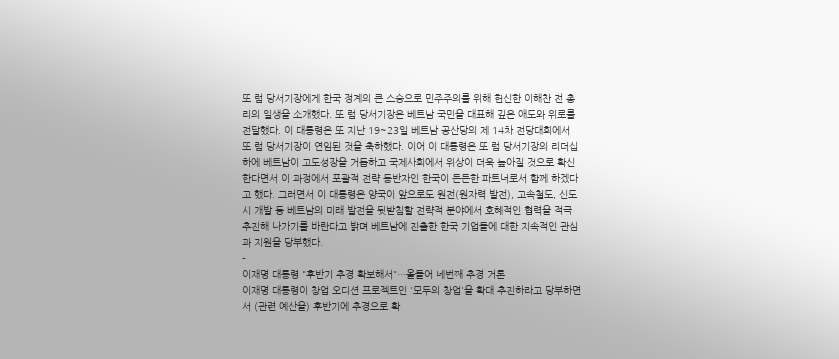또 럼 당서기장에게 한국 정계의 큰 스승으로 민주주의를 위해 헌신한 이해찬 전 총리의 일생을 소개했다. 또 럼 당서기장은 베트남 국민을 대표해 깊은 애도와 위로를 전달했다. 이 대통령은 또 지난 19~23일 베트남 공산당의 제 14차 전당대회에서 또 럼 당서기장이 연임된 것을 축하했다. 이어 이 대통령은 또 럼 당서기장의 리더십 하에 베트남이 고도성장을 거듭하고 국제사회에서 위상이 더욱 높아질 것으로 확신한다면서 이 과정에서 포괄적 전략 동반자인 한국이 든든한 파트너로서 함께 하겠다고 했다. 그러면서 이 대통령은 양국이 앞으로도 원전(원자력 발전), 고속철도, 신도시 개발 등 베트남의 미래 발전을 뒷받침할 전략적 분야에서 호혜적인 협력을 적극 추진해 나가기를 바란다고 밝며 베트남에 진출한 한국 기업들에 대한 지속적인 관심과 지원을 당부했다.
-
이재명 대통령 "후반기 추경 확보해서"…올들어 네번째 추경 거론
이재명 대통령이 창업 오디션 프로젝트인 '모두의 창업'을 확대 추진하라고 당부하면서 (관련 예산을) 후반기에 추경으로 확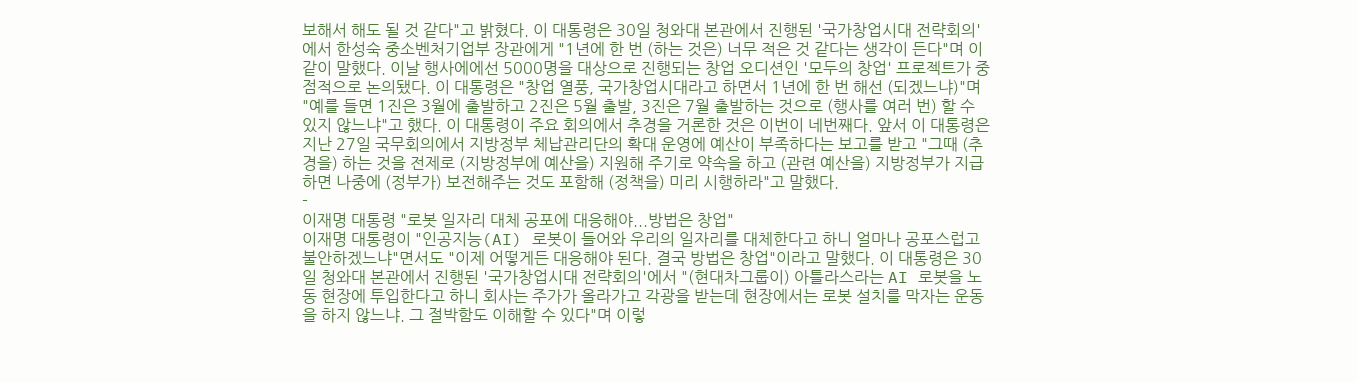보해서 해도 될 것 같다"고 밝혔다. 이 대통령은 30일 청와대 본관에서 진행된 '국가창업시대 전략회의'에서 한성숙 중소벤처기업부 장관에게 "1년에 한 번 (하는 것은) 너무 적은 것 같다는 생각이 든다"며 이같이 말했다. 이날 행사에에선 5000명을 대상으로 진행되는 창업 오디션인 '모두의 창업' 프로젝트가 중점적으로 논의됐다. 이 대통령은 "창업 열풍, 국가창업시대라고 하면서 1년에 한 번 해선 (되겠느냐)"며 "예를 들면 1진은 3월에 출발하고 2진은 5월 출발, 3진은 7월 출발하는 것으로 (행사를 여러 번) 할 수 있지 않느냐"고 했다. 이 대통령이 주요 회의에서 추경을 거론한 것은 이번이 네번째다. 앞서 이 대통령은 지난 27일 국무회의에서 지방정부 체납관리단의 확대 운영에 예산이 부족하다는 보고를 받고 "그때 (추경을) 하는 것을 전제로 (지방정부에 예산을) 지원해 주기로 약속을 하고 (관련 예산을) 지방정부가 지급하면 나중에 (정부가) 보전해주는 것도 포함해 (정책을) 미리 시행하라"고 말했다.
-
이재명 대통령 "로봇 일자리 대체 공포에 대응해야...방법은 창업"
이재명 대통령이 "인공지능(AI) 로봇이 들어와 우리의 일자리를 대체한다고 하니 얼마나 공포스럽고 불안하겠느냐"면서도 "이제 어떻게든 대응해야 된다. 결국 방법은 창업"이라고 말했다. 이 대통령은 30일 청와대 본관에서 진행된 '국가창업시대 전략회의'에서 "(현대차그룹이) 아틀라스라는 AI 로봇을 노동 현장에 투입한다고 하니 회사는 주가가 올라가고 각광을 받는데 현장에서는 로봇 설치를 막자는 운동을 하지 않느냐. 그 절박함도 이해할 수 있다"며 이렇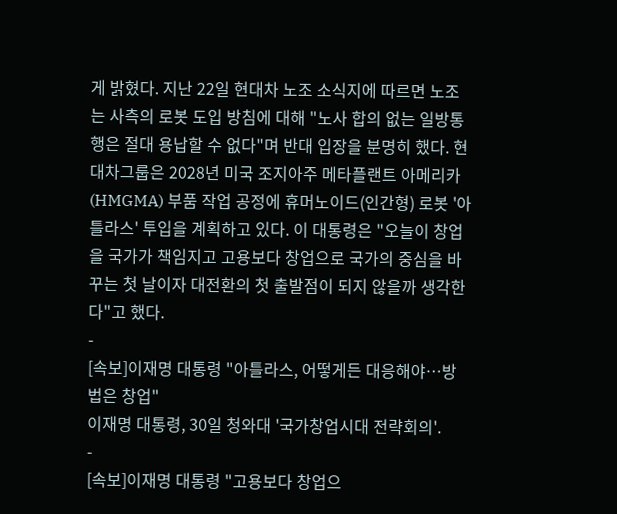게 밝혔다. 지난 22일 현대차 노조 소식지에 따르면 노조는 사측의 로봇 도입 방침에 대해 "노사 합의 없는 일방통행은 절대 용납할 수 없다"며 반대 입장을 분명히 했다. 현대차그룹은 2028년 미국 조지아주 메타플랜트 아메리카(HMGMA) 부품 작업 공정에 휴머노이드(인간형) 로봇 '아틀라스' 투입을 계획하고 있다. 이 대통령은 "오늘이 창업을 국가가 책임지고 고용보다 창업으로 국가의 중심을 바꾸는 첫 날이자 대전환의 첫 출발점이 되지 않을까 생각한다"고 했다.
-
[속보]이재명 대통령 "아틀라스, 어떻게든 대응해야…방법은 창업"
이재명 대통령, 30일 청와대 '국가창업시대 전략회의'.
-
[속보]이재명 대통령 "고용보다 창업으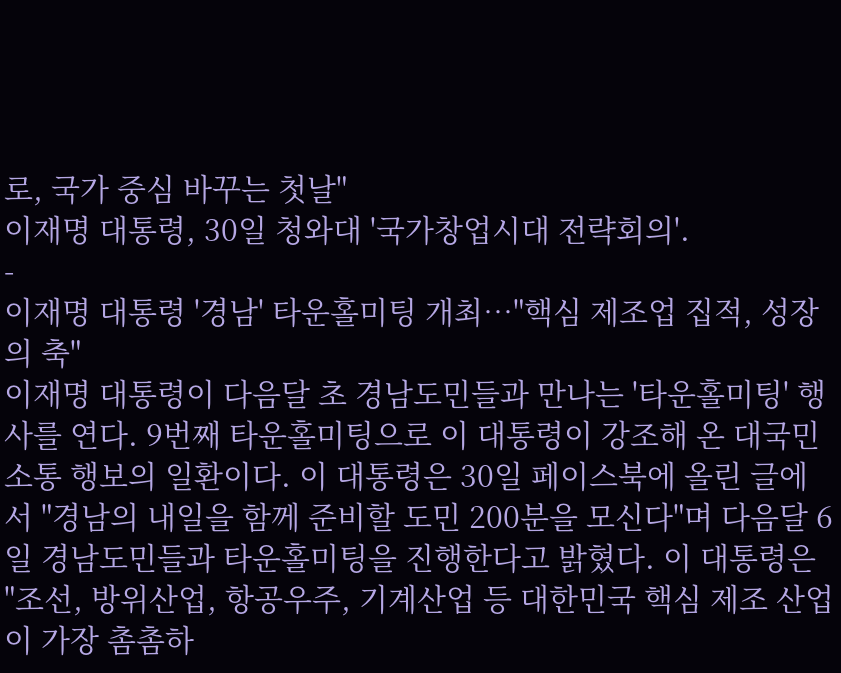로, 국가 중심 바꾸는 첫날"
이재명 대통령, 30일 청와대 '국가창업시대 전략회의'.
-
이재명 대통령 '경남' 타운홀미팅 개최…"핵심 제조업 집적, 성장의 축"
이재명 대통령이 다음달 초 경남도민들과 만나는 '타운홀미팅' 행사를 연다. 9번째 타운홀미팅으로 이 대통령이 강조해 온 대국민 소통 행보의 일환이다. 이 대통령은 30일 페이스북에 올린 글에서 "경남의 내일을 함께 준비할 도민 200분을 모신다"며 다음달 6일 경남도민들과 타운홀미팅을 진행한다고 밝혔다. 이 대통령은 "조선, 방위산업, 항공우주, 기계산업 등 대한민국 핵심 제조 산업이 가장 촘촘하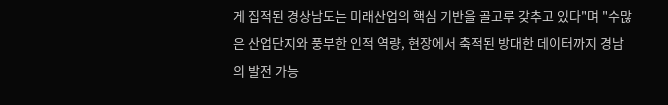게 집적된 경상남도는 미래산업의 핵심 기반을 골고루 갖추고 있다"며 "수많은 산업단지와 풍부한 인적 역량, 현장에서 축적된 방대한 데이터까지 경남의 발전 가능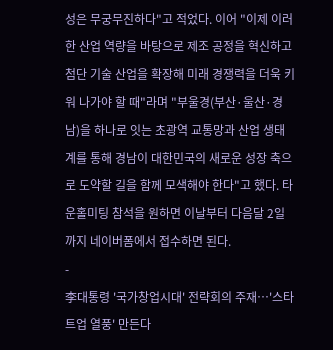성은 무궁무진하다"고 적었다. 이어 "이제 이러한 산업 역량을 바탕으로 제조 공정을 혁신하고 첨단 기술 산업을 확장해 미래 경쟁력을 더욱 키워 나가야 할 때"라며 "부울경(부산·울산·경남)을 하나로 잇는 초광역 교통망과 산업 생태계를 통해 경남이 대한민국의 새로운 성장 축으로 도약할 길을 함께 모색해야 한다"고 했다. 타운홀미팅 참석을 원하면 이날부터 다음달 2일까지 네이버폼에서 접수하면 된다.
-
李대통령 '국가창업시대' 전략회의 주재…'스타트업 열풍' 만든다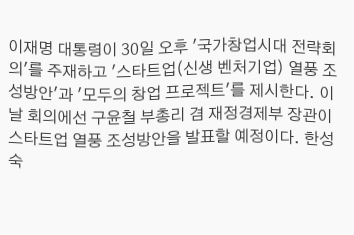이재명 대통령이 30일 오후 '국가창업시대 전략회의'를 주재하고 '스타트업(신생 벤처기업) 열풍 조성방안'과 '모두의 창업 프로젝트'를 제시한다. 이날 회의에선 구윤철 부총리 겸 재정경제부 장관이 스타트업 열풍 조성방안을 발표할 예정이다. 한성숙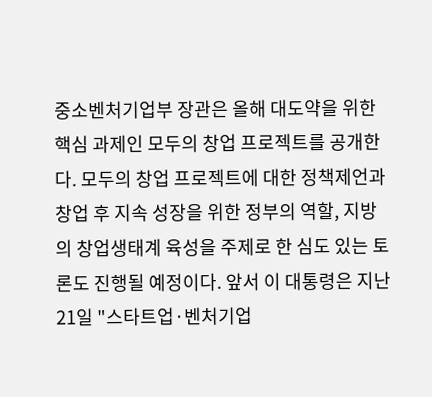중소벤처기업부 장관은 올해 대도약을 위한 핵심 과제인 모두의 창업 프로젝트를 공개한다. 모두의 창업 프로젝트에 대한 정책제언과 창업 후 지속 성장을 위한 정부의 역할, 지방의 창업생태계 육성을 주제로 한 심도 있는 토론도 진행될 예정이다. 앞서 이 대통령은 지난 21일 "스타트업·벤처기업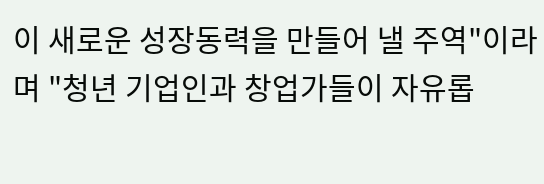이 새로운 성장동력을 만들어 낼 주역"이라며 "청년 기업인과 창업가들이 자유롭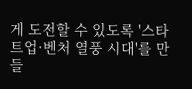게 도전할 수 있도록 '스타트업·벤처 열풍 시대'를 만들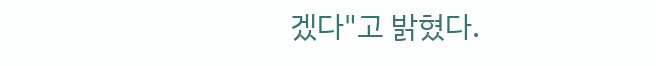겠다"고 밝혔다.